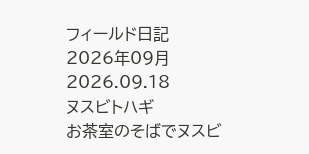フィールド日記
2026年09月
2026.09.18
ヌスビトハギ
お茶室のそばでヌスビ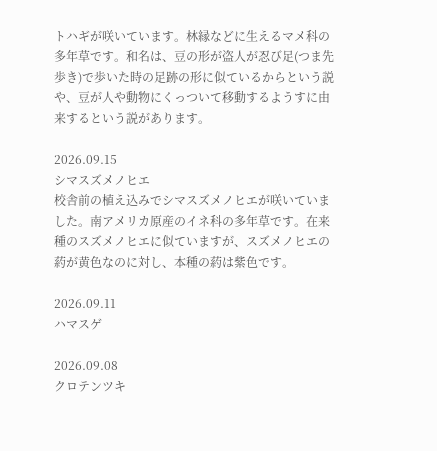トハギが咲いています。林縁などに生えるマメ科の多年草です。和名は、豆の形が盗人が忍び足(つま先歩き)で歩いた時の足跡の形に似ているからという説や、豆が人や動物にくっついて移動するようすに由来するという説があります。

2026.09.15
シマスズメノヒエ
校舎前の植え込みでシマスズメノヒエが咲いていました。南アメリカ原産のイネ科の多年草です。在来種のスズメノヒエに似ていますが、スズメノヒエの葯が黄色なのに対し、本種の葯は紫色です。

2026.09.11
ハマスゲ

2026.09.08
クロテンツキ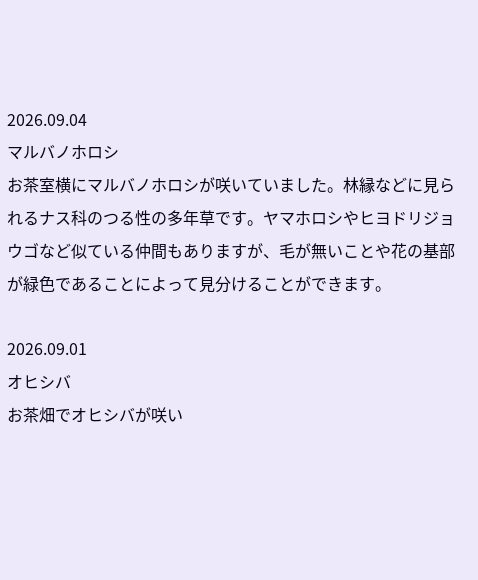2026.09.04
マルバノホロシ
お茶室横にマルバノホロシが咲いていました。林縁などに見られるナス科のつる性の多年草です。ヤマホロシやヒヨドリジョウゴなど似ている仲間もありますが、毛が無いことや花の基部が緑色であることによって見分けることができます。

2026.09.01
オヒシバ
お茶畑でオヒシバが咲い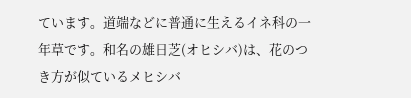ています。道端などに普通に生えるイネ科の一年草です。和名の雄日芝(オヒシバ)は、花のつき方が似ているメヒシバ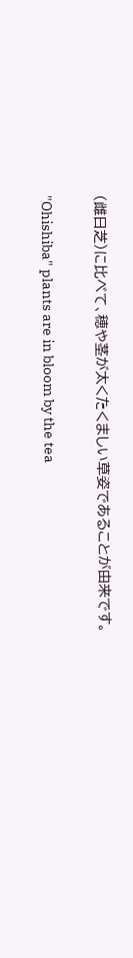(雌日芝)に比べて、穂や茎が太くたくましい草姿であることが由来です。

"Ohishiba" plants are in bloom by the tea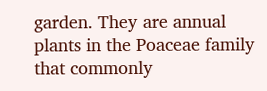garden. They are annual plants in the Poaceae family that commonly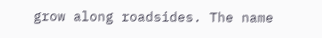grow along roadsides. The name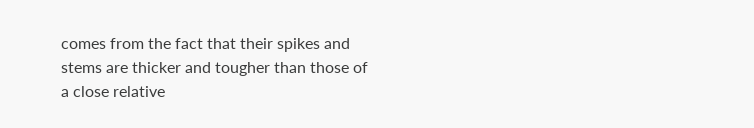comes from the fact that their spikes and stems are thicker and tougher than those of a close relative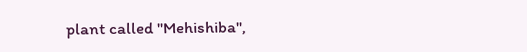plant called "Mehishiba",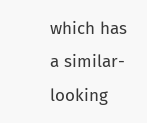which has a similar-looking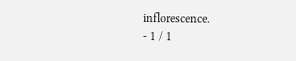inflorescence.
- 1 / 1